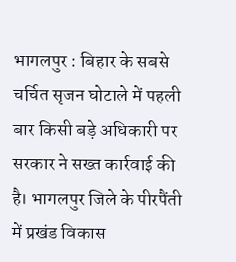भागलपुर : बिहार के सबसे चर्चित सृजन घोटाले में पहली बार किसी बड़े अधिकारी पर सरकार ने सख्त कार्रवाई की है। भागलपुर जिले के पीरपैंती में प्रखंड विकास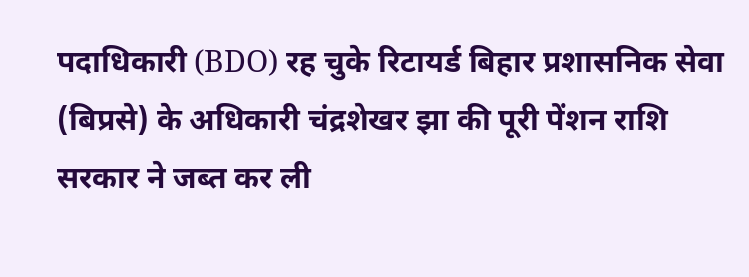पदाधिकारी (BDO) रह चुके रिटायर्ड बिहार प्रशासनिक सेवा (बिप्रसे) के अधिकारी चंद्रशेखर झा की पूरी पेंशन राशि सरकार ने जब्त कर ली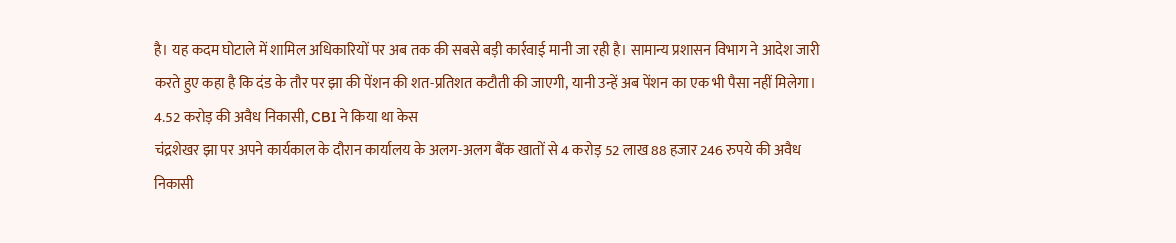है। यह कदम घोटाले में शामिल अधिकारियों पर अब तक की सबसे बड़ी कार्रवाई मानी जा रही है। सामान्य प्रशासन विभाग ने आदेश जारी करते हुए कहा है कि दंड के तौर पर झा की पेंशन की शत-प्रतिशत कटौती की जाएगी, यानी उन्हें अब पेंशन का एक भी पैसा नहीं मिलेगा।
4.52 करोड़ की अवैध निकासी, CBI ने किया था केस
चंद्रशेखर झा पर अपने कार्यकाल के दौरान कार्यालय के अलग-अलग बैंक खातों से 4 करोड़ 52 लाख 88 हजार 246 रुपये की अवैध निकासी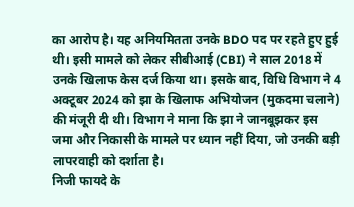का आरोप है। यह अनियमितता उनके BDO पद पर रहते हुए हुई थी। इसी मामले को लेकर सीबीआई (CBI) ने साल 2018 में उनके खिलाफ केस दर्ज किया था। इसके बाद, विधि विभाग ने 4 अक्टूबर 2024 को झा के खिलाफ अभियोजन (मुकदमा चलाने) की मंजूरी दी थी। विभाग ने माना कि झा ने जानबूझकर इस जमा और निकासी के मामले पर ध्यान नहीं दिया, जो उनकी बड़ी लापरवाही को दर्शाता है।
निजी फायदे के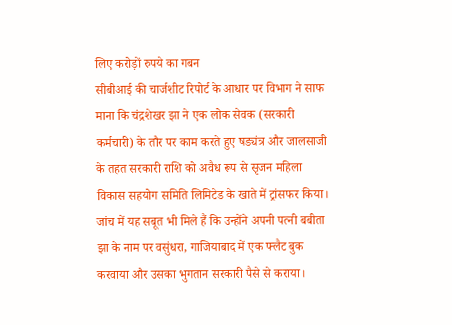लिए करोड़ों रुपये का गबन
सीबीआई की चार्जशीट रिपोर्ट के आधार पर विभाग ने साफ माना कि चंद्रशेखर झा ने एक लोक सेवक (सरकारी कर्मचारी) के तौर पर काम करते हुए षड्यंत्र और जालसाजी के तहत सरकारी राशि को अवैध रूप से सृजन महिला विकास सहयोग समिति लिमिटेड के खाते में ट्रांसफर किया। जांच में यह सबूत भी मिले हैं कि उन्होंने अपनी पत्नी बबीता झा के नाम पर वसुंधरा, गाजियाबाद में एक फ्लैट बुक करवाया और उसका भुगतान सरकारी पैसे से कराया।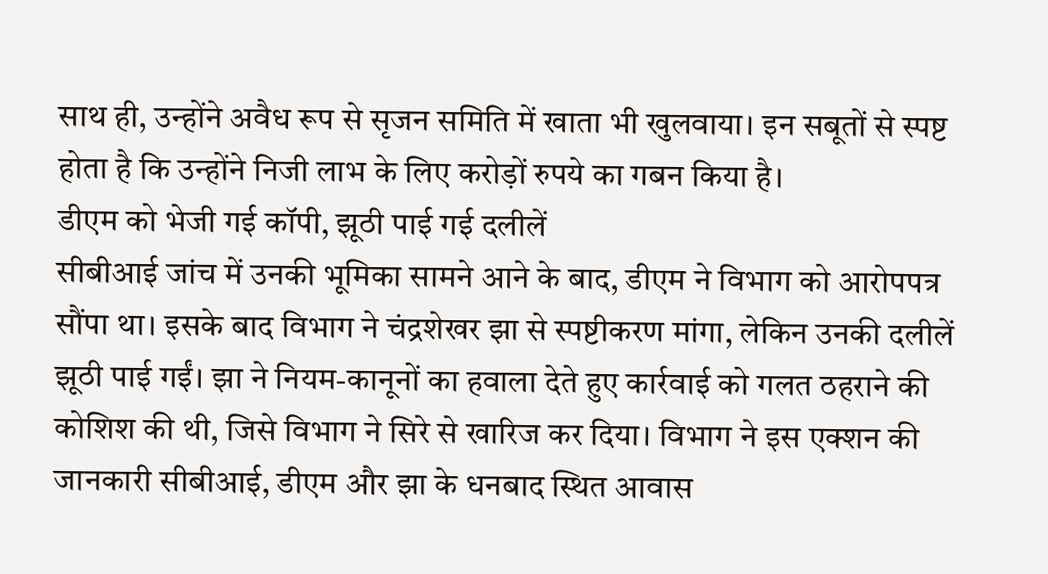साथ ही, उन्होंने अवैध रूप से सृजन समिति में खाता भी खुलवाया। इन सबूतों से स्पष्ट होता है कि उन्होंने निजी लाभ के लिए करोड़ों रुपये का गबन किया है।
डीएम को भेजी गई कॉपी, झूठी पाई गई दलीलें
सीबीआई जांच में उनकी भूमिका सामने आने के बाद, डीएम ने विभाग को आरोपपत्र सौंपा था। इसके बाद विभाग ने चंद्रशेखर झा से स्पष्टीकरण मांगा, लेकिन उनकी दलीलें झूठी पाई गईं। झा ने नियम-कानूनों का हवाला देते हुए कार्रवाई को गलत ठहराने की कोशिश की थी, जिसे विभाग ने सिरे से खारिज कर दिया। विभाग ने इस एक्शन की जानकारी सीबीआई, डीएम और झा के धनबाद स्थित आवास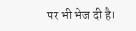पर भी भेज दी है।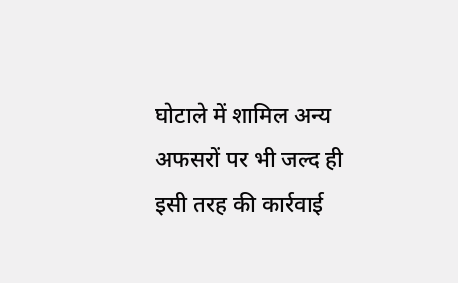घोटाले में शामिल अन्य अफसरों पर भी जल्द ही इसी तरह की कार्रवाई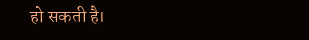हो सकती है।